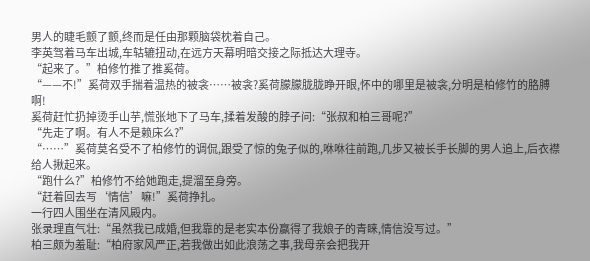男人的睫毛颤了颤,终而是任由那颗脑袋枕着自己。
李英驾着马车出城,车轱辘扭动,在远方天幕明暗交接之际抵达大理寺。
“起来了。”柏修竹推了推奚荷。
“——不!”奚荷双手揣着温热的被衾……被衾?奚荷朦朦胧胧睁开眼,怀中的哪里是被衾,分明是柏修竹的胳膊啊!
奚荷赶忙扔掉烫手山芋,慌张地下了马车,揉着发酸的脖子问:“张叔和柏三哥呢?”
“先走了啊。有人不是赖床么?”
“……”奚荷莫名受不了柏修竹的调侃,跟受了惊的兔子似的,咻咻往前跑,几步又被长手长脚的男人追上,后衣襟给人揪起来。
“跑什么?”柏修竹不给她跑走,提溜至身旁。
“赶着回去写‘情信’嘛!”奚荷挣扎。
一行四人围坐在清风殿内。
张录理直气壮:“虽然我已成婚,但我靠的是老实本份赢得了我娘子的青睐,情信没写过。”
柏三颇为羞耻:“柏府家风严正,若我做出如此浪荡之事,我母亲会把我开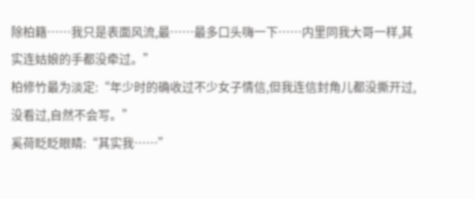除柏籍……我只是表面风流,最……最多口头嗨一下……内里同我大哥一样,其实连姑娘的手都没牵过。”
柏修竹最为淡定:“年少时的确收过不少女子情信,但我连信封角儿都没撕开过,没看过,自然不会写。”
奚荷眨眨眼睛:“其实我……”